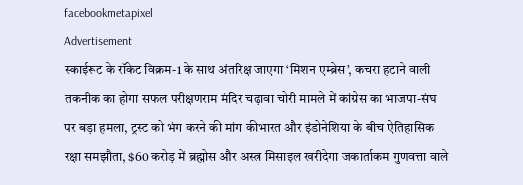facebookmetapixel
Advertisement
स्काईरूट के रॉकेट विक्रम-1 के साथ अंतरिक्ष जाएगा ‘मिशन एम्ब्रेस’, कचरा हटाने वाली तकनीक का होगा सफल परीक्षणराम मंदिर चढ़ावा चोरी मामले में कांग्रेस का भाजपा-संघ पर बड़ा हमला, ट्रस्ट को भंग करने की मांग कीभारत और इंडोनेशिया के बीच ऐतिहासिक रक्षा समझौता, $60 करोड़ में ब्रह्मोस और अस्त्र मिसाइल खरीदेगा जकार्ताकम गुणवत्ता वाले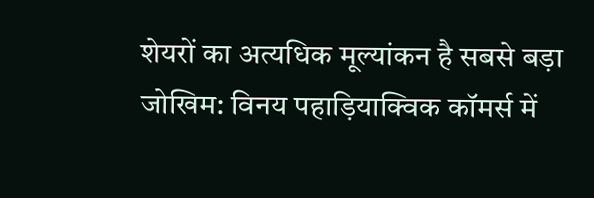शेयरों का अत्यधिक मूल्यांकन है सबसे बड़ा जोखिम: विनय पहाड़ियाक्विक कॉमर्स में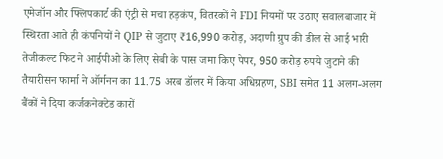एमेजॉन और फ्लिपकार्ट की एंट्री से मचा हड़कंप, वितरकों ने FDI नियमों पर उठाए सवालबाजार में स्थिरता आते ही कंपनियों ने QIP से जुटाए ₹16,990 करोड़, अदाणी ग्रुप की डील से आई भारी तेजीकल्ट फिट ने आईपीओ के लिए सेबी के पास जमा किए पेपर, 950 करोड़ रुपये जुटाने की तैयारीसन फार्मा ने ऑर्गनन का 11.75 अरब डॉलर में किया अधिग्रहण, SBI समेत 11 अलग-अलग बैंकों ने दिया कर्जकनेक्टेड कारों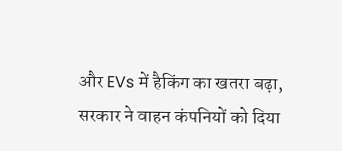और EVs में हैकिंग का खतरा बढ़ा, सरकार ने वाहन कंपनियों को दिया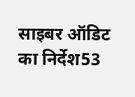साइबर ऑडिट का निर्देश53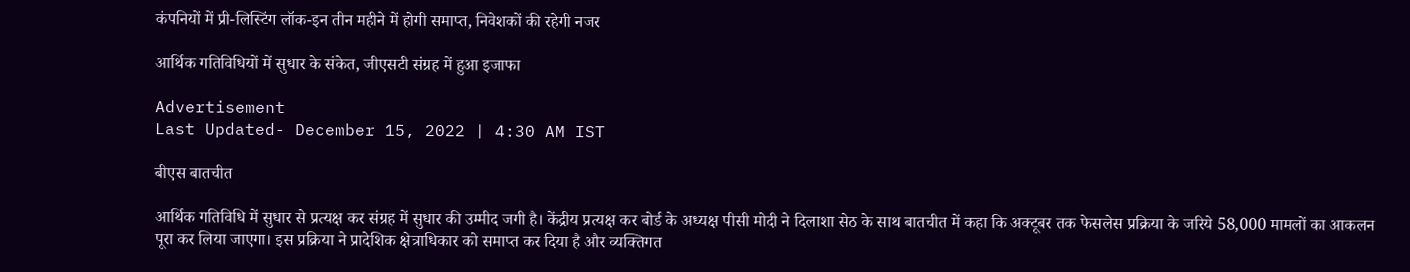कंपनियों में प्री-लिस्टिंग लॉक-इन तीन महीने में होगी समाप्त, निवेशकों की रहेगी नजर

आर्थिक गतिविधियों में सुधार के संकेत, जीएसटी संग्रह में हुआ इजाफा

Advertisement
Last Updated- December 15, 2022 | 4:30 AM IST

बीएस बातचीत

आर्थिक गतिविधि में सुधार से प्रत्यक्ष कर संग्रह में सुधार की उम्मीद जगी है। केंद्रीय प्रत्यक्ष कर बोर्ड के अध्यक्ष पीसी मोदी ने दिलाशा सेठ के साथ बातचीत में कहा कि अक्टूबर तक फेसलेस प्रक्रिया के जरिये 58,000 मामलों का आकलन पूरा कर लिया जाएगा। इस प्रक्रिया ने प्रादेशिक क्षेत्राधिकार को समाप्त कर दिया है और व्यक्तिगत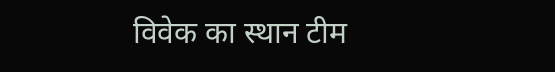विवेक का स्थान टीम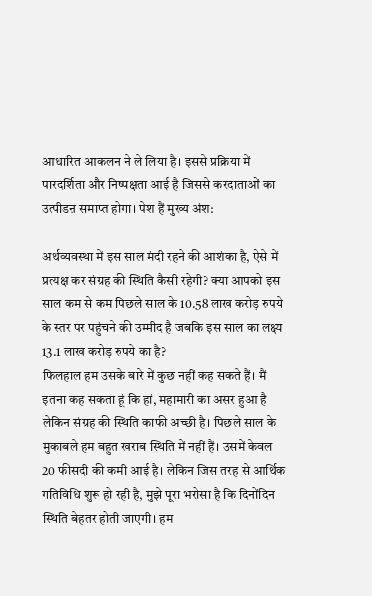आधारित आकलन ने ले लिया है। इससे प्रक्रिया में पारदर्शिता और निष्पक्षता आई है जिससे करदाताओं का उत्पीडऩ समाप्त होगा। पेश हैं मुख्य अंश:

अर्थव्यवस्था में इस साल मंदी रहने की आशंका है, ऐसे में प्रत्यक्ष कर संग्रह की स्थिति कैसी रहेगी? क्या आपको इस साल कम से कम पिछले साल के 10.58 लाख करोड़ रुपये के स्तर पर पहुंचने की उम्मीद है जबकि इस साल का लक्ष्य 13.1 लाख करोड़ रुपये का है?
फिलहाल हम उसके बारे में कुछ नहीं कह सकते हैं। मैं इतना कह सकता हूं कि हां, महामारी का असर हुआ है लेकिन संग्रह की स्थिति काफी अच्छी है। पिछले साल के मुकाबले हम बहुत खराब स्थिति में नहीं हैं। उसमें केवल 20 फीसदी की कमी आई है। लेकिन जिस तरह से आर्थिक गतिविधि शुरू हो रही है, मुझे पूरा भरोसा है कि दिनोंदिन स्थिति बेहतर होती जाएगी। हम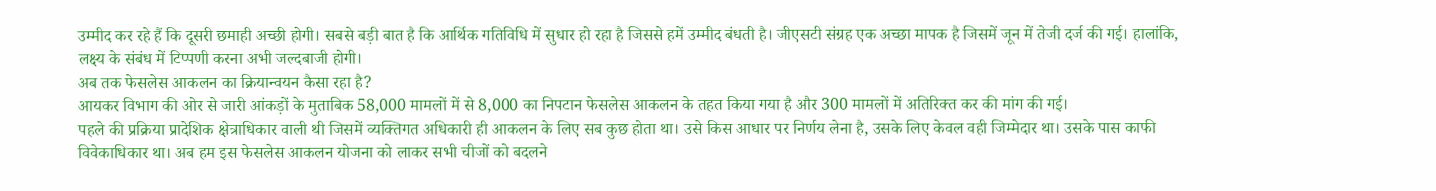उम्मीद कर रहे हैं कि दूसरी छमाही अच्छी होगी। सबसे बड़ी बात है कि आर्थिक गतिविधि में सुधार हो रहा है जिससे हमें उम्मीद बंधती है। जीएसटी संग्रह एक अच्छा मापक है जिसमें जून में तेजी दर्ज की गई। हालांकि, लक्ष्य के संबंध में टिप्पणी करना अभी जल्दबाजी होगी।
अब तक फेसलेस आकलन का क्रियान्वयन कैसा रहा है?
आयकर विभाग की ओर से जारी आंकड़ों के मुताबिक 58,000 मामलों में से 8,000 का निपटान फेसलेस आकलन के तहत किया गया है और 300 मामलों में अतिरिक्त कर की मांग की गई।
पहले की प्रक्रिया प्रादेशिक क्षेत्राधिकार वाली थी जिसमें व्यक्तिगत अधिकारी ही आकलन के लिए सब कुछ होता था। उसे किस आधार पर निर्णय लेना है, उसके लिए केवल वही जिम्मेदार था। उसके पास काफी विवेकाधिकार था। अब हम इस फेसलेस आकलन योजना को लाकर सभी चीजों को बदलने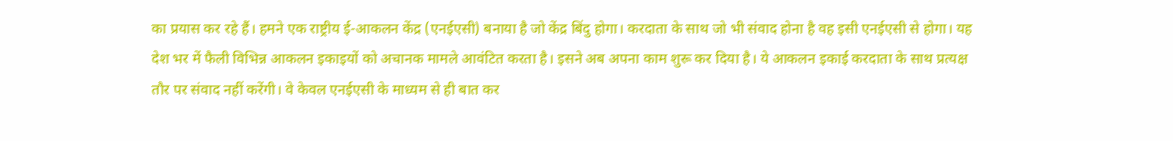का प्रयास कर रहे हैं। हमने एक राष्ट्रीय ई-आकलन केंद्र (एनईएसी) बनाया है जो केंद्र बिंदु होगा। करदाता के साथ जो भी संवाद होना है वह इसी एनईएसी से होगा। यह देश भर में फैली विभिन्न आकलन इकाइयों को अचानक मामले आवंटित करता है। इसने अब अपना काम शुरू कर दिया है। ये आकलन इकाई करदाता के साथ प्रत्यक्ष तौर पर संवाद नहीं करेंगी। वे केवल एनईएसी के माध्यम से ही बात कर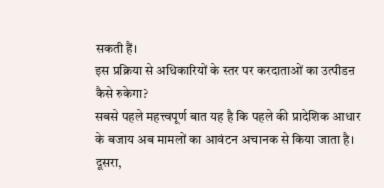सकती हैं।
इस प्रक्रिया से अधिकारियों के स्तर पर करदाताओं का उत्पीडऩ कैसे रुकेगा?
सबसे पहले महत्त्वपूर्ण बात यह है कि पहले की प्रादेशिक आधार के बजाय अब मामलों का आवंटन अचानक से किया जाता है। दूसरा,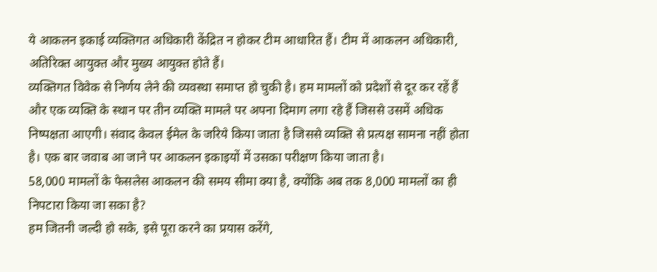ये आकलन इकाई व्यक्तिगत अधिकारी केंद्रित न होकर टीम आधारित हैं। टीम में आकलन अधिकारी, अतिरिक्त आयुक्त और मुख्य आयुक्त होते हैं।
व्यक्तिगत विवेक से निर्णय लेने की व्यवस्था समाप्त हो चुकी है। हम मामलों को प्रदेशों से दूर कर रहें हैं और एक व्यक्ति के स्थान पर तीन व्यक्ति मामले पर अपना दिमाग लगा रहे हैं जिससे उसमें अधिक निष्पक्षता आएगी। संवाद केवल ईमेल के जरिये किया जाता है जिससे व्यक्ति से प्रत्यक्ष सामना नहीं होता है। एक बार जवाब आ जाने पर आकलन इकाइयों में उसका परीक्षण किया जाता है।
58,000 मामलों के फेसलेस आकलन की समय सीमा क्या है, क्योंकि अब तक 8,000 मामलों का ही निपटारा किया जा सका है?
हम जितनी जल्दी हो सके, इसे पूरा करने का प्रयास करेंगे,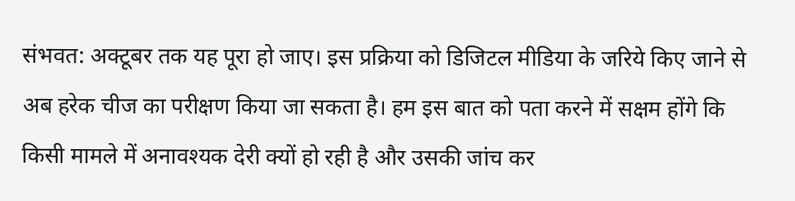संभवत: अक्टूबर तक यह पूरा हो जाए। इस प्रक्रिया को डिजिटल मीडिया के जरिये किए जाने से अब हरेक चीज का परीक्षण किया जा सकता है। हम इस बात को पता करने में सक्षम होंगे कि किसी मामले में अनावश्यक देरी क्यों हो रही है और उसकी जांच कर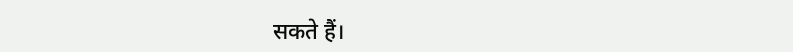सकते हैं।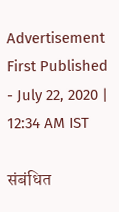Advertisement
First Published - July 22, 2020 | 12:34 AM IST

संबंधित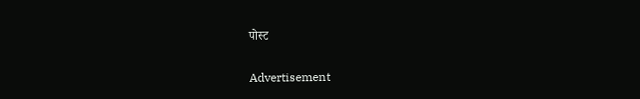पोस्ट

Advertisement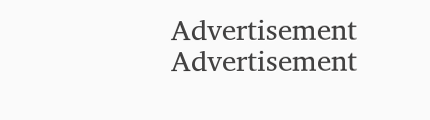Advertisement
Advertisement